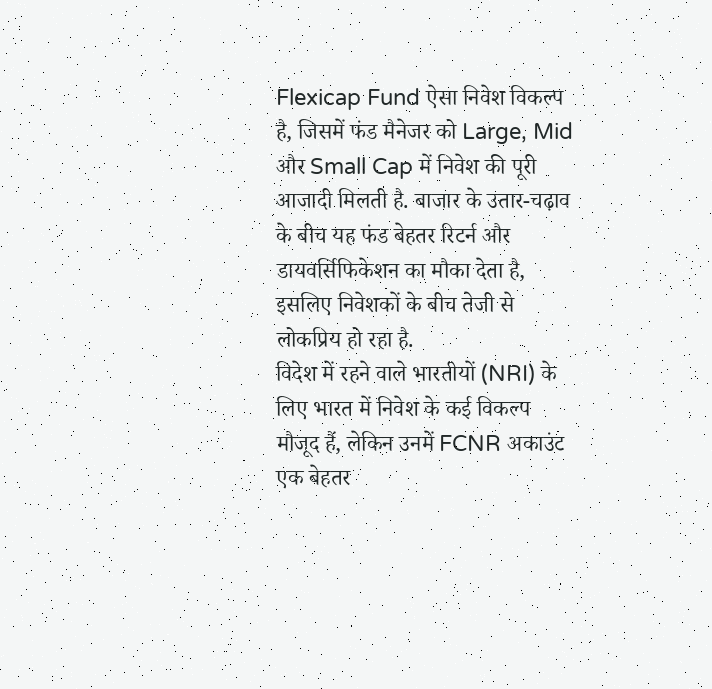Flexicap Fund ऐसा निवेश विकल्प है, जिसमें फंड मैनेजर को Large, Mid और Small Cap में निवेश की पूरी आजादी मिलती है. बाजार के उतार-चढ़ाव के बीच यह फंड बेहतर रिटर्न और डायवर्सिफिकेशन का मौका देता है, इसलिए निवेशकों के बीच तेजी से लोकप्रिय हो रहा है.
विदेश में रहने वाले भारतीयों (NRI) के लिए भारत में निवेश के कई विकल्प मौजूद हैं, लेकिन उनमें FCNR अकाउंट एक बेहतर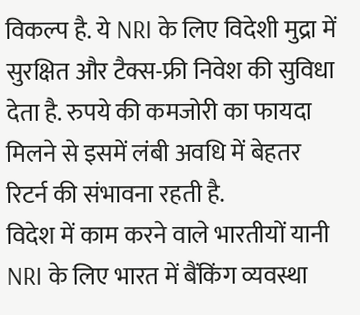विकल्प है. ये NRI के लिए विदेशी मुद्रा में सुरक्षित और टैक्स-फ्री निवेश की सुविधा देता है. रुपये की कमजोरी का फायदा मिलने से इसमें लंबी अवधि में बेहतर रिटर्न की संभावना रहती है.
विदेश में काम करने वाले भारतीयों यानी NRI के लिए भारत में बैंकिंग व्यवस्था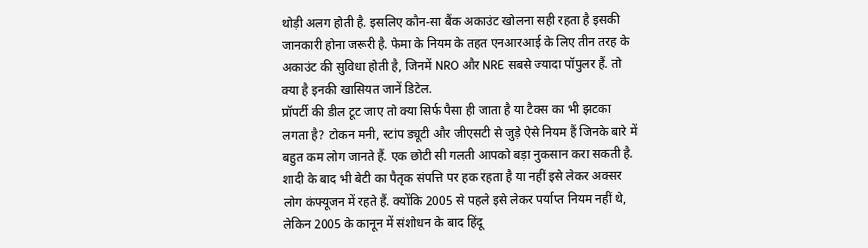थोड़ी अलग होती है. इसलिए कौन-सा बैंक अकाउंट खोलना सही रहता है इसकी जानकारी होना जरूरी है. फेमा के नियम के तहत एनआरआई के लिए तीन तरह के अकाउंट की सुविधा होती है, जिनमें NRO और NRE सबसे ज्यादा पॉपुलर हैं. तो क्या है इनकी खासियत जानें डिटेल.
प्रॉपर्टी की डील टूट जाए तो क्या सिर्फ पैसा ही जाता है या टैक्स का भी झटका लगता है? टोकन मनी, स्टांप ड्यूटी और जीएसटी से जुड़े ऐसे नियम हैं जिनके बारे में बहुत कम लोग जानते हैं. एक छोटी सी गलती आपको बड़ा नुकसान करा सकती है.
शादी के बाद भी बेटी का पैतृक संपत्ति पर हक रहता है या नहीं इसे लेकर अक्सर लोग कंफ्यूजन में रहते हैं. क्योंकि 2005 से पहले इसे लेकर पर्याप्त नियम नहीं थे, लेकिन 2005 के कानून में संशोधन के बाद हिंदू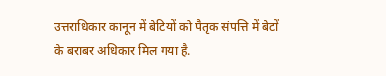उत्तराधिकार कानून में बेटियों को पैतृक संपत्ति में बेटों के बराबर अधिकार मिल गया है.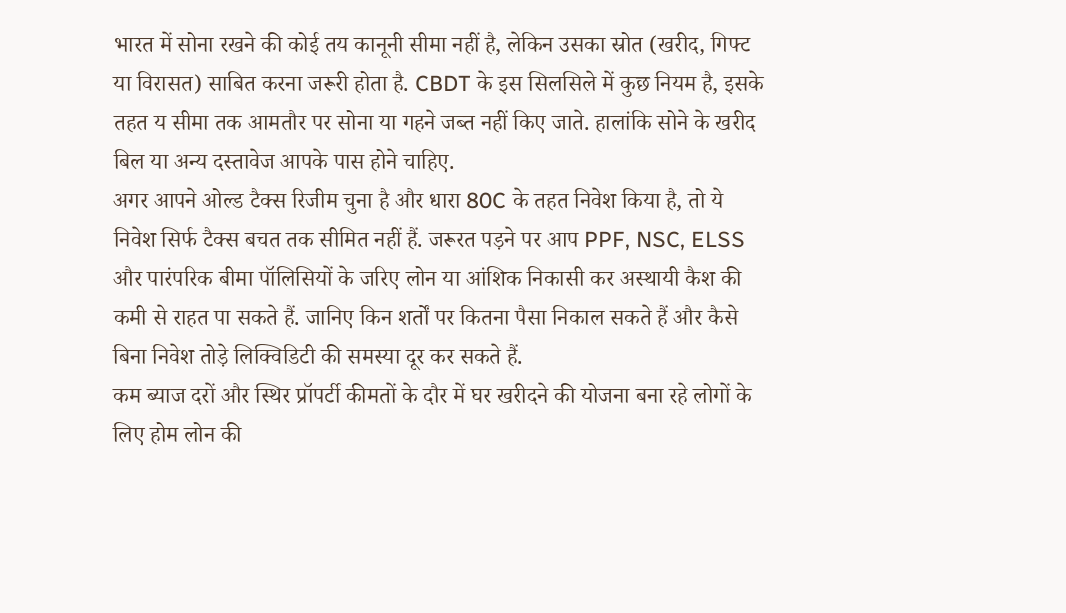भारत में सोना रखने की कोई तय कानूनी सीमा नहीं है, लेकिन उसका स्रोत (खरीद, गिफ्ट या विरासत) साबित करना जरूरी होता है. CBDT के इस सिलसिले में कुछ नियम है, इसके तहत य सीमा तक आमतौर पर सोना या गहने जब्त नहीं किए जाते. हालांकि सोने के खरीद बिल या अन्य दस्तावेज आपके पास होने चाहिए.
अगर आपने ओल्ड टैक्स रिजीम चुना है और धारा 80C के तहत निवेश किया है, तो ये निवेश सिर्फ टैक्स बचत तक सीमित नहीं हैं. जरूरत पड़ने पर आप PPF, NSC, ELSS और पारंपरिक बीमा पॉलिसियों के जरिए लोन या आंशिक निकासी कर अस्थायी कैश की कमी से राहत पा सकते हैं. जानिए किन शर्तों पर कितना पैसा निकाल सकते हैं और कैसे बिना निवेश तोड़े लिक्विडिटी की समस्या दूर कर सकते हैं.
कम ब्याज दरों और स्थिर प्रॉपर्टी कीमतों के दौर में घर खरीदने की योजना बना रहे लोगों के लिए होम लोन की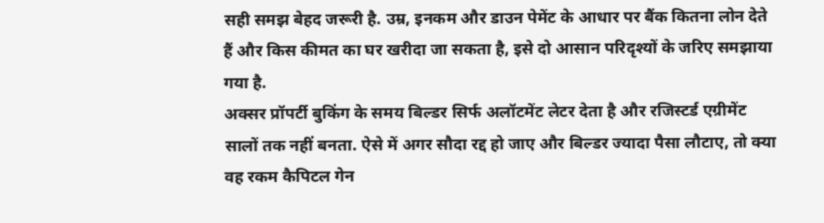सही समझ बेहद जरूरी है. उम्र, इनकम और डाउन पेमेंट के आधार पर बैंक कितना लोन देते हैं और किस कीमत का घर खरीदा जा सकता है, इसे दो आसान परिदृश्यों के जरिए समझाया गया है.
अक्सर प्रॉपर्टी बुकिंग के समय बिल्डर सिर्फ अलॉटमेंट लेटर देता है और रजिस्टर्ड एग्रीमेंट सालों तक नहीं बनता. ऐसे में अगर सौदा रद्द हो जाए और बिल्डर ज्यादा पैसा लौटाए, तो क्या वह रकम कैपिटल गेन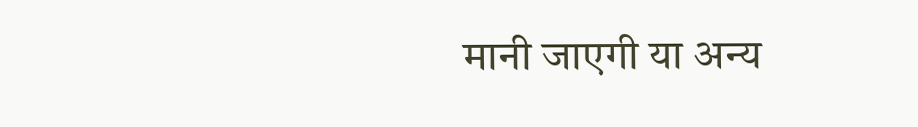मानी जाएगी या अन्य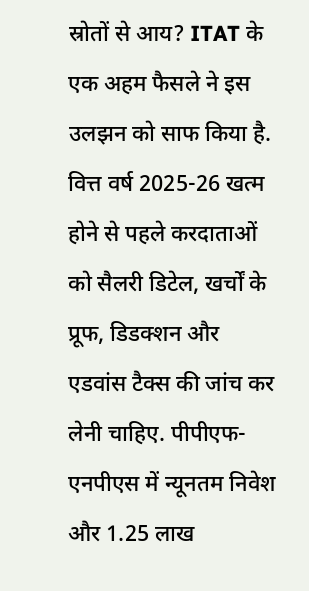स्रोतों से आय? ITAT के एक अहम फैसले ने इस उलझन को साफ किया है.
वित्त वर्ष 2025-26 खत्म होने से पहले करदाताओं को सैलरी डिटेल, खर्चों के प्रूफ, डिडक्शन और एडवांस टैक्स की जांच कर लेनी चाहिए. पीपीएफ-एनपीएस में न्यूनतम निवेश और 1.25 लाख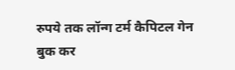रुपये तक लॉन्ग टर्म कैपिटल गेन बुक कर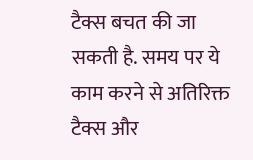टैक्स बचत की जा सकती है. समय पर ये काम करने से अतिरिक्त टैक्स और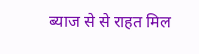ब्याज से से राहत मिल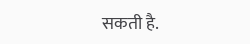सकती है.